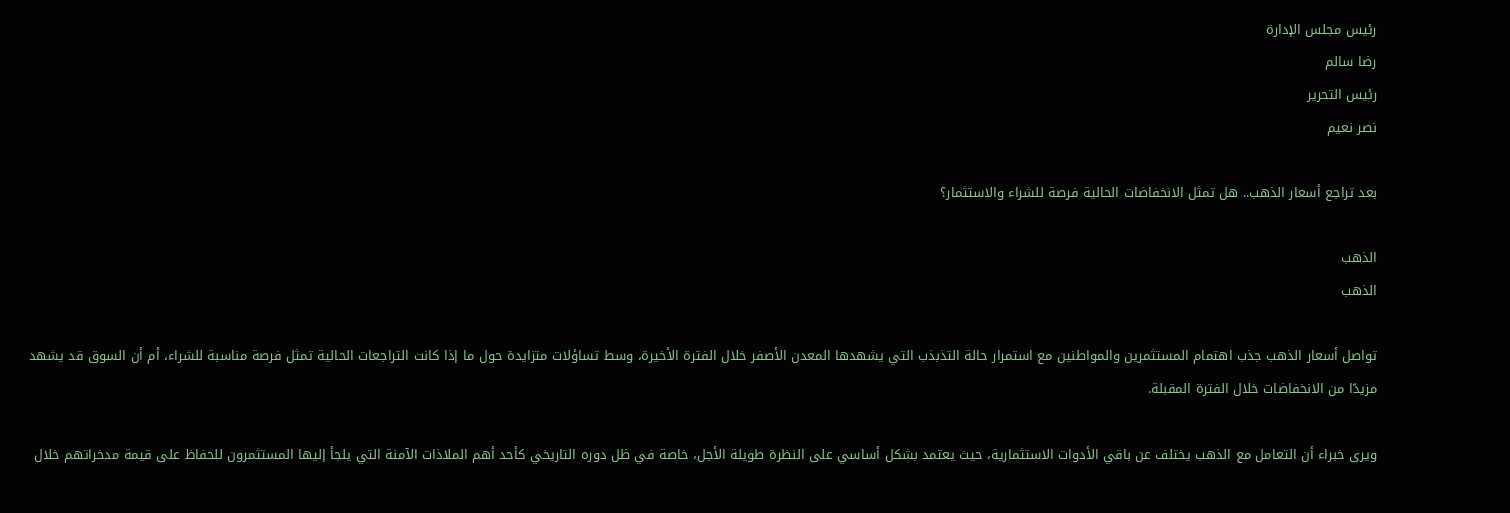رئيس مجلس الإدارة
رضا سالم
رئيس التحرير
نصر نعيم

بعد تراجع أسعار الذهب.. هل تمثل الانخفاضات الحالية فرصة للشراء والاستثمار؟

الذهب
الذهب

تواصل أسعار الذهب جذب اهتمام المستثمرين والمواطنين مع استمرار حالة التذبذب التي يشهدها المعدن الأصفر خلال الفترة الأخيرة، وسط تساؤلات متزايدة حول ما إذا كانت التراجعات الحالية تمثل فرصة مناسبة للشراء، أم أن السوق قد يشهد مزيدًا من الانخفاضات خلال الفترة المقبلة.

ويرى خبراء أن التعامل مع الذهب يختلف عن باقي الأدوات الاستثمارية، حيث يعتمد بشكل أساسي على النظرة طويلة الأجل، خاصة في ظل دوره التاريخي كأحد أهم الملاذات الآمنة التي يلجأ إليها المستثمرون للحفاظ على قيمة مدخراتهم خلال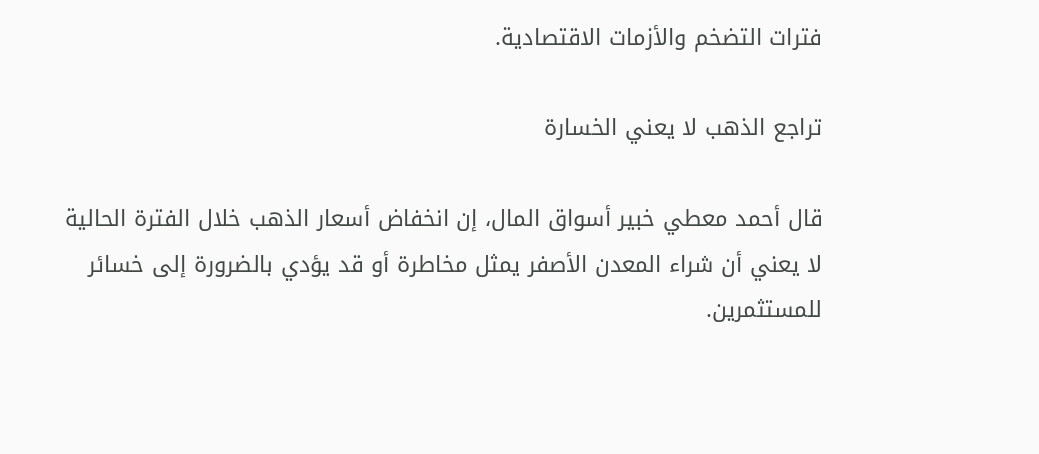فترات التضخم والأزمات الاقتصادية.

تراجع الذهب لا يعني الخسارة

قال أحمد معطي خبير أسواق المال، إن انخفاض أسعار الذهب خلال الفترة الحالية لا يعني أن شراء المعدن الأصفر يمثل مخاطرة أو قد يؤدي بالضرورة إلى خسائر للمستثمرين.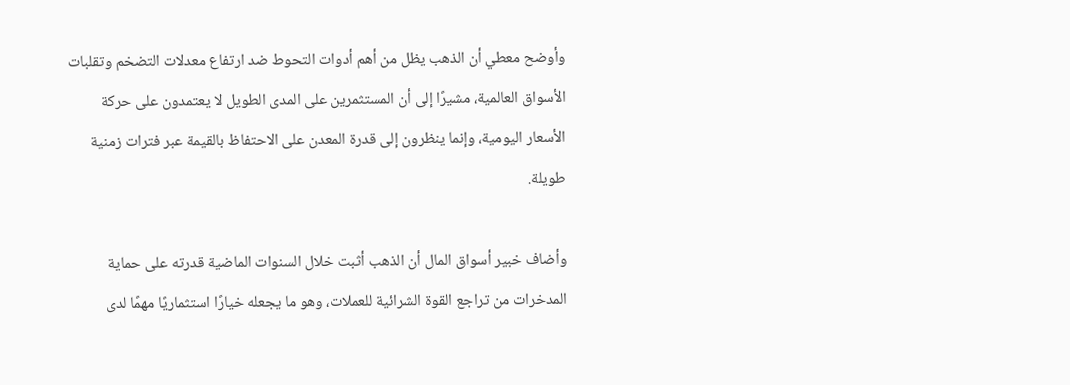وأوضح معطي أن الذهب يظل من أهم أدوات التحوط ضد ارتفاع معدلات التضخم وتقلبات الأسواق العالمية، مشيرًا إلى أن المستثمرين على المدى الطويل لا يعتمدون على حركة الأسعار اليومية، وإنما ينظرون إلى قدرة المعدن على الاحتفاظ بالقيمة عبر فترات زمنية طويلة.

وأضاف خبير أسواق المال أن الذهب أثبت خلال السنوات الماضية قدرته على حماية المدخرات من تراجع القوة الشرائية للعملات، وهو ما يجعله خيارًا استثماريًا مهمًا لدى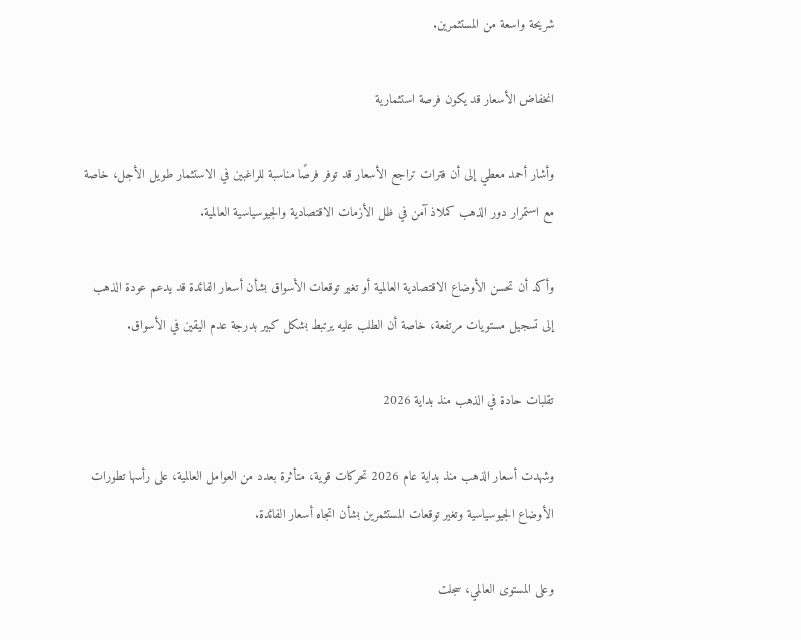شريحة واسعة من المستثمرين.

انخفاض الأسعار قد يكون فرصة استثمارية

وأشار أحمد معطي إلى أن فترات تراجع الأسعار قد توفر فرصًا مناسبة للراغبين في الاستثمار طويل الأجل، خاصة مع استمرار دور الذهب كملاذ آمن في ظل الأزمات الاقتصادية والجيوسياسية العالمية.

وأكد أن تحسن الأوضاع الاقتصادية العالمية أو تغير توقعات الأسواق بشأن أسعار الفائدة قد يدعم عودة الذهب إلى تسجيل مستويات مرتفعة، خاصة أن الطلب عليه يرتبط بشكل كبير بدرجة عدم اليقين في الأسواق.

تقلبات حادة في الذهب منذ بداية 2026

وشهدت أسعار الذهب منذ بداية عام 2026 تحركات قوية، متأثرة بعدد من العوامل العالمية، على رأسها تطورات الأوضاع الجيوسياسية وتغير توقعات المستثمرين بشأن اتجاه أسعار الفائدة.

وعلى المستوى العالمي، سجلت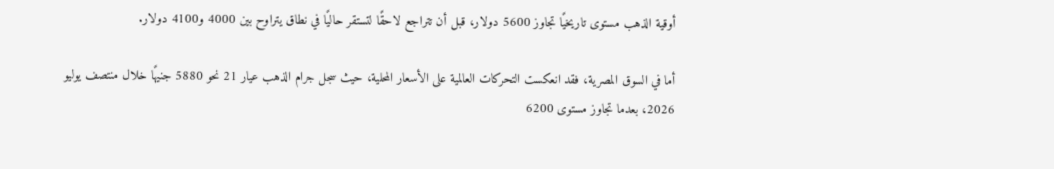أوقية الذهب مستوى تاريخيًا تجاوز 5600 دولار، قبل أن تتراجع لاحقًا لتستقر حاليًا في نطاق يتراوح بين 4000 و4100 دولار.

أما في السوق المصرية، فقد انعكست التحركات العالمية على الأسعار المحلية، حيث سجل جرام الذهب عيار 21 نحو 5880 جنيهًا خلال منتصف يوليو 2026، بعدما تجاوز مستوى 6200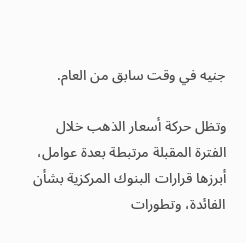جنيه في وقت سابق من العام.

وتظل حركة أسعار الذهب خلال الفترة المقبلة مرتبطة بعدة عوامل، أبرزها قرارات البنوك المركزية بشأن الفائدة، وتطورات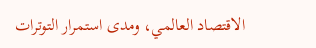الاقتصاد العالمي، ومدى استمرار التوترات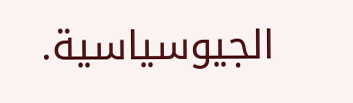الجيوسياسية.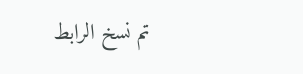تم نسخ الرابط